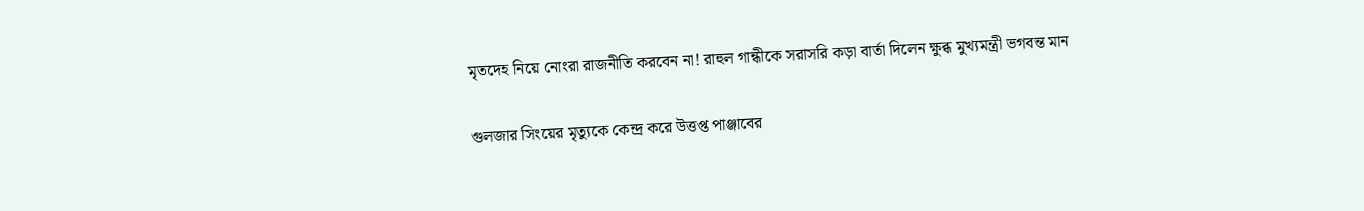মৃতদেহ নিয়ে নোংরা রাজনীতি করবেন না! রাহুল গান্ধীকে সরাসরি কড়া বার্তা দিলেন ক্ষুব্ধ মুখ্যমন্ত্রী ভগবন্ত মান

গুলজার সিংয়ের মৃত্যুকে কেন্দ্র করে উত্তপ্ত পাঞ্জাবের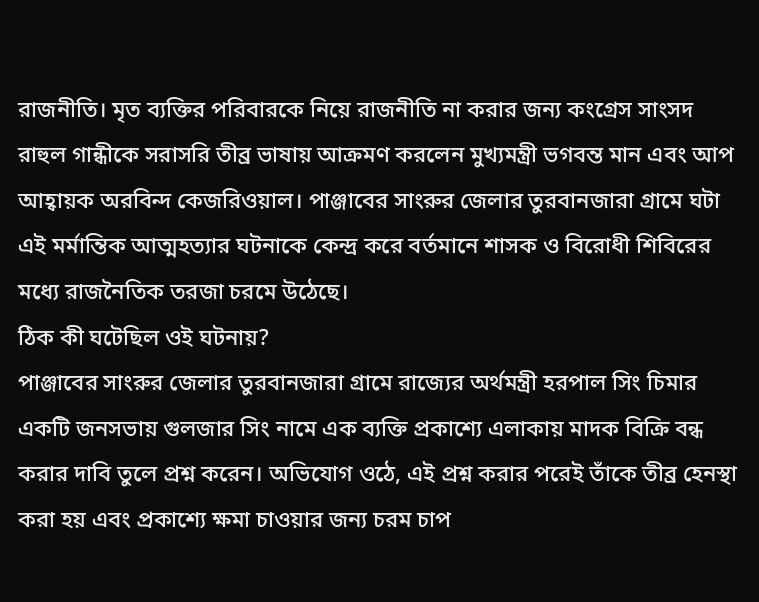রাজনীতি। মৃত ব্যক্তির পরিবারকে নিয়ে রাজনীতি না করার জন্য কংগ্রেস সাংসদ রাহুল গান্ধীকে সরাসরি তীব্র ভাষায় আক্রমণ করলেন মুখ্যমন্ত্রী ভগবন্ত মান এবং আপ আহ্বায়ক অরবিন্দ কেজরিওয়াল। পাঞ্জাবের সাংরুর জেলার তুরবানজারা গ্রামে ঘটা এই মর্মান্তিক আত্মহত্যার ঘটনাকে কেন্দ্র করে বর্তমানে শাসক ও বিরোধী শিবিরের মধ্যে রাজনৈতিক তরজা চরমে উঠেছে।
ঠিক কী ঘটেছিল ওই ঘটনায়?
পাঞ্জাবের সাংরুর জেলার তুরবানজারা গ্রামে রাজ্যের অর্থমন্ত্রী হরপাল সিং চিমার একটি জনসভায় গুলজার সিং নামে এক ব্যক্তি প্রকাশ্যে এলাকায় মাদক বিক্রি বন্ধ করার দাবি তুলে প্রশ্ন করেন। অভিযোগ ওঠে, এই প্রশ্ন করার পরেই তাঁকে তীব্র হেনস্থা করা হয় এবং প্রকাশ্যে ক্ষমা চাওয়ার জন্য চরম চাপ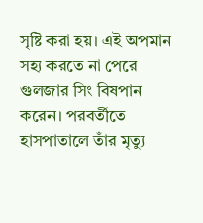সৃষ্টি করা হয়। এই অপমান সহ্য করতে না পেরে গুলজার সিং বিষপান করেন। পরবর্তীতে হাসপাতালে তাঁর মৃত্যু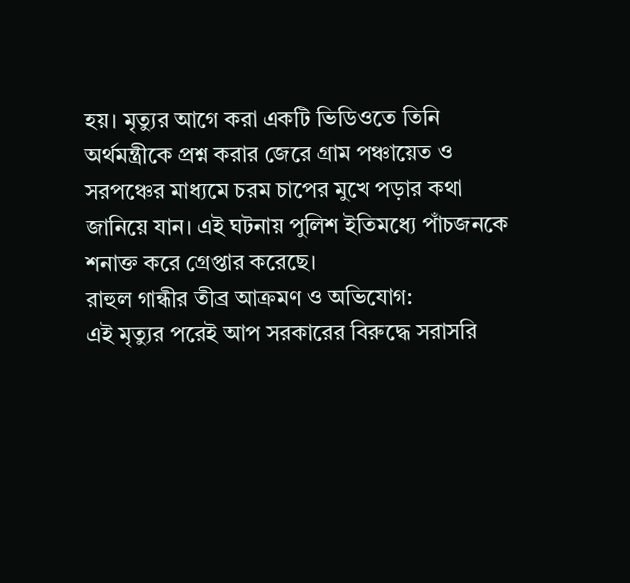হয়। মৃত্যুর আগে করা একটি ভিডিওতে তিনি অর্থমন্ত্রীকে প্রশ্ন করার জেরে গ্রাম পঞ্চায়েত ও সরপঞ্চের মাধ্যমে চরম চাপের মুখে পড়ার কথা জানিয়ে যান। এই ঘটনায় পুলিশ ইতিমধ্যে পাঁচজনকে শনাক্ত করে গ্রেপ্তার করেছে।
রাহুল গান্ধীর তীব্র আক্রমণ ও অভিযোগ:
এই মৃত্যুর পরেই আপ সরকারের বিরুদ্ধে সরাসরি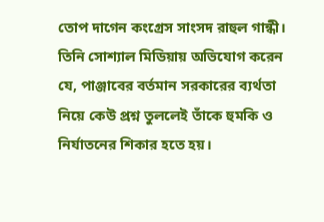তোপ দাগেন কংগ্রেস সাংসদ রাহুল গান্ধী। তিনি সোশ্যাল মিডিয়ায় অভিযোগ করেন যে, পাঞ্জাবের বর্তমান সরকারের ব্যর্থতা নিয়ে কেউ প্রশ্ন তুললেই তাঁকে হুমকি ও নির্যাতনের শিকার হতে হয়।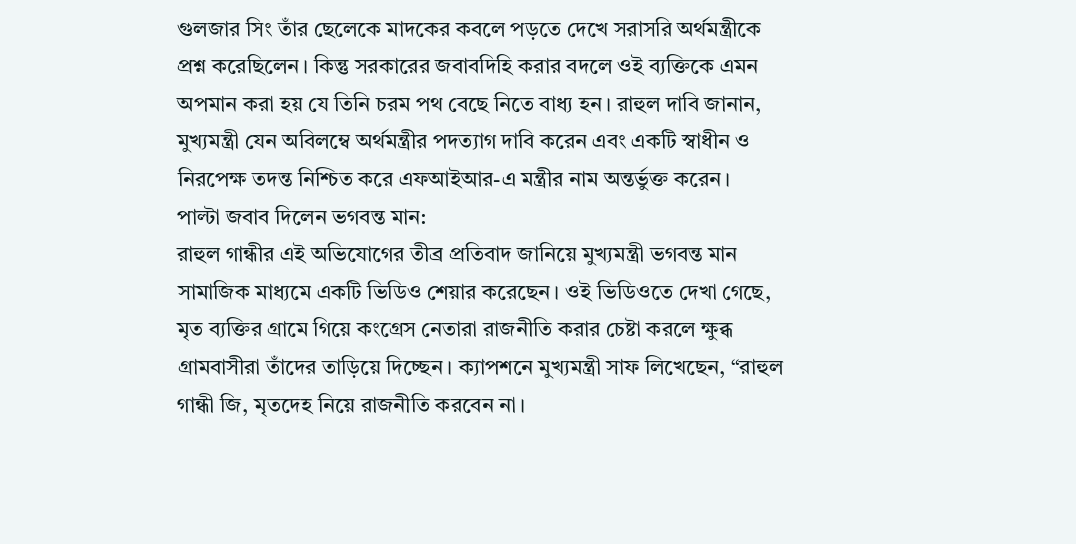গুলজার সিং তাঁর ছেলেকে মাদকের কবলে পড়তে দেখে সরাসরি অর্থমন্ত্রীকে প্রশ্ন করেছিলেন। কিন্তু সরকারের জবাবদিহি করার বদলে ওই ব্যক্তিকে এমন অপমান করা হয় যে তিনি চরম পথ বেছে নিতে বাধ্য হন। রাহুল দাবি জানান, মুখ্যমন্ত্রী যেন অবিলম্বে অর্থমন্ত্রীর পদত্যাগ দাবি করেন এবং একটি স্বাধীন ও নিরপেক্ষ তদন্ত নিশ্চিত করে এফআইআর-এ মন্ত্রীর নাম অন্তর্ভুক্ত করেন।
পাল্টা জবাব দিলেন ভগবন্ত মান:
রাহুল গান্ধীর এই অভিযোগের তীব্র প্রতিবাদ জানিয়ে মুখ্যমন্ত্রী ভগবন্ত মান সামাজিক মাধ্যমে একটি ভিডিও শেয়ার করেছেন। ওই ভিডিওতে দেখা গেছে, মৃত ব্যক্তির গ্রামে গিয়ে কংগ্রেস নেতারা রাজনীতি করার চেষ্টা করলে ক্ষুব্ধ গ্রামবাসীরা তাঁদের তাড়িয়ে দিচ্ছেন। ক্যাপশনে মুখ্যমন্ত্রী সাফ লিখেছেন, “রাহুল গান্ধী জি, মৃতদেহ নিয়ে রাজনীতি করবেন না।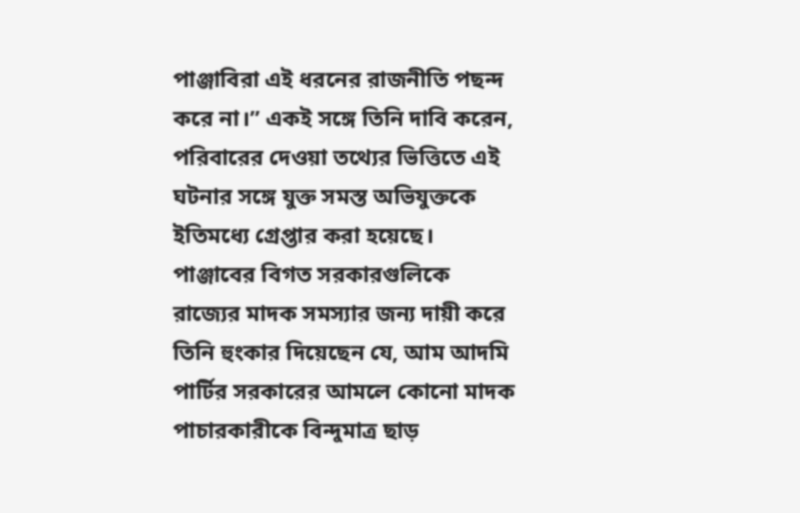পাঞ্জাবিরা এই ধরনের রাজনীতি পছন্দ করে না।” একই সঙ্গে তিনি দাবি করেন, পরিবারের দেওয়া তথ্যের ভিত্তিতে এই ঘটনার সঙ্গে যুক্ত সমস্ত অভিযুক্তকে ইতিমধ্যে গ্রেপ্তার করা হয়েছে। পাঞ্জাবের বিগত সরকারগুলিকে রাজ্যের মাদক সমস্যার জন্য দায়ী করে তিনি হুংকার দিয়েছেন যে, আম আদমি পার্টির সরকারের আমলে কোনো মাদক পাচারকারীকে বিন্দুমাত্র ছাড়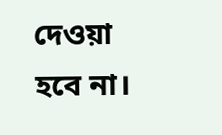দেওয়া হবে না।